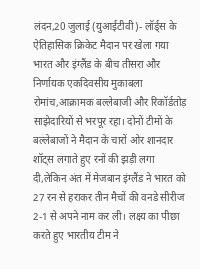लंदन,20 जुलाई (युआईटीवी)- लॉर्ड्स के ऐतिहासिक क्रिकेट मैदान पर खेला गया भारत और इंग्लैंड के बीच तीसरा और निर्णायक एकदिवसीय मुकाबला रोमांच,आक्रामक बल्लेबाजी और रिकॉर्डतोड़ साझेदारियों से भरपूर रहा। दोनों टीमों के बल्लेबाजों ने मैदान के चारों ओर शानदार शॉट्स लगाते हुए रनों की झड़ी लगा दी,लेकिन अंत में मेजबान इंग्लैंड ने भारत को 27 रन से हराकर तीन मैचों की वनडे सीरीज 2-1 से अपने नाम कर ली। लक्ष्य का पीछा करते हुए भारतीय टीम ने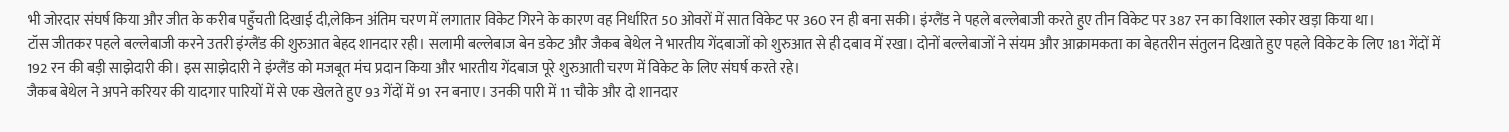भी जोरदार संघर्ष किया और जीत के करीब पहुँचती दिखाई दी,लेकिन अंतिम चरण में लगातार विकेट गिरने के कारण वह निर्धारित 50 ओवरों में सात विकेट पर 360 रन ही बना सकी। इंग्लैंड ने पहले बल्लेबाजी करते हुए तीन विकेट पर 387 रन का विशाल स्कोर खड़ा किया था।
टॉस जीतकर पहले बल्लेबाजी करने उतरी इंग्लैंड की शुरुआत बेहद शानदार रही। सलामी बल्लेबाज बेन डकेट और जैकब बेथेल ने भारतीय गेंदबाजों को शुरुआत से ही दबाव में रखा। दोनों बल्लेबाजों ने संयम और आक्रामकता का बेहतरीन संतुलन दिखाते हुए पहले विकेट के लिए 181 गेंदों में 192 रन की बड़ी साझेदारी की। इस साझेदारी ने इंग्लैंड को मजबूत मंच प्रदान किया और भारतीय गेंदबाज पूरे शुरुआती चरण में विकेट के लिए संघर्ष करते रहे।
जैकब बेथेल ने अपने करियर की यादगार पारियों में से एक खेलते हुए 93 गेंदों में 91 रन बनाए। उनकी पारी में 11 चौके और दो शानदार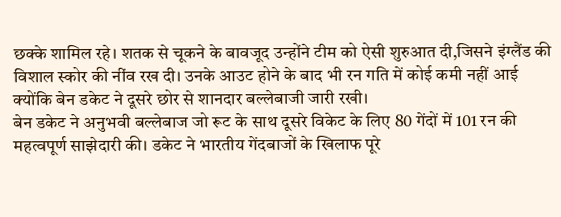छक्के शामिल रहे। शतक से चूकने के बावजूद उन्होंने टीम को ऐसी शुरुआत दी,जिसने इंग्लैंड की विशाल स्कोर की नींव रख दी। उनके आउट होने के बाद भी रन गति में कोई कमी नहीं आई क्योंकि बेन डकेट ने दूसरे छोर से शानदार बल्लेबाजी जारी रखी।
बेन डकेट ने अनुभवी बल्लेबाज जो रूट के साथ दूसरे विकेट के लिए 80 गेंदों में 101 रन की महत्वपूर्ण साझेदारी की। डकेट ने भारतीय गेंदबाजों के खिलाफ पूरे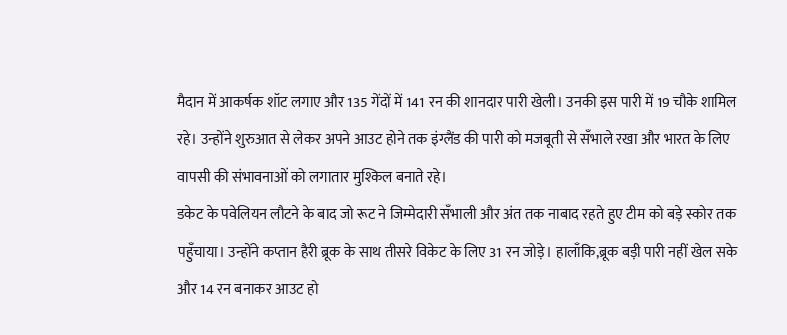मैदान में आकर्षक शॉट लगाए और 135 गेंदों में 141 रन की शानदार पारी खेली। उनकी इस पारी में 19 चौके शामिल रहे। उन्होंने शुरुआत से लेकर अपने आउट होने तक इंग्लैंड की पारी को मजबूती से सँभाले रखा और भारत के लिए वापसी की संभावनाओं को लगातार मुश्किल बनाते रहे।
डकेट के पवेलियन लौटने के बाद जो रूट ने जिम्मेदारी सँभाली और अंत तक नाबाद रहते हुए टीम को बड़े स्कोर तक पहुँचाया। उन्होंने कप्तान हैरी ब्रूक के साथ तीसरे विकेट के लिए 31 रन जोड़े। हालाँकि,ब्रूक बड़ी पारी नहीं खेल सके और 14 रन बनाकर आउट हो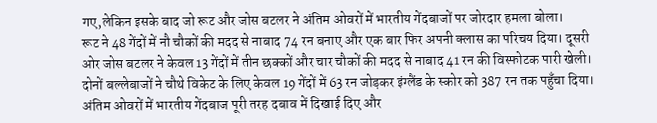गए,लेकिन इसके बाद जो रूट और जोस बटलर ने अंतिम ओवरों में भारतीय गेंदबाजों पर जोरदार हमला बोला।
रूट ने 48 गेंदों में नौ चौकों की मदद से नाबाद 74 रन बनाए और एक बार फिर अपनी क्लास का परिचय दिया। दूसरी ओर जोस बटलर ने केवल 13 गेंदों में तीन छक्कों और चार चौकों की मदद से नाबाद 41 रन की विस्फोटक पारी खेली। दोनों बल्लेबाजों ने चौथे विकेट के लिए केवल 19 गेंदों में 63 रन जोड़कर इंग्लैंड के स्कोर को 387 रन तक पहुँचा दिया। अंतिम ओवरों में भारतीय गेंदबाज पूरी तरह दबाव में दिखाई दिए और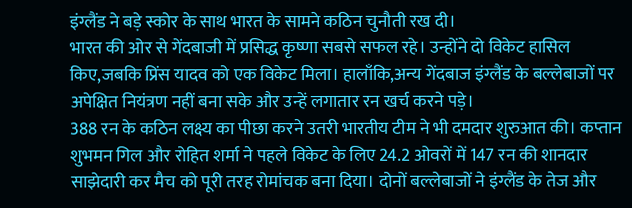इंग्लैंड ने बड़े स्कोर के साथ भारत के सामने कठिन चुनौती रख दी।
भारत की ओर से गेंदबाजी में प्रसिद्ध कृष्णा सबसे सफल रहे। उन्होंने दो विकेट हासिल किए,जबकि प्रिंस यादव को एक विकेट मिला। हालाँकि,अन्य गेंदबाज इंग्लैंड के बल्लेबाजों पर अपेक्षित नियंत्रण नहीं बना सके और उन्हें लगातार रन खर्च करने पड़े।
388 रन के कठिन लक्ष्य का पीछा करने उतरी भारतीय टीम ने भी दमदार शुरुआत की। कप्तान शुभमन गिल और रोहित शर्मा ने पहले विकेट के लिए 24.2 ओवरों में 147 रन की शानदार साझेदारी कर मैच को पूरी तरह रोमांचक बना दिया। दोनों बल्लेबाजों ने इंग्लैंड के तेज और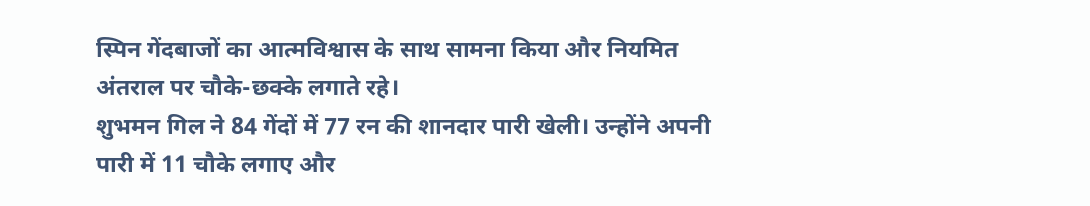स्पिन गेंदबाजों का आत्मविश्वास के साथ सामना किया और नियमित अंतराल पर चौके-छक्के लगाते रहे।
शुभमन गिल ने 84 गेंदों में 77 रन की शानदार पारी खेली। उन्होंने अपनी पारी में 11 चौके लगाए और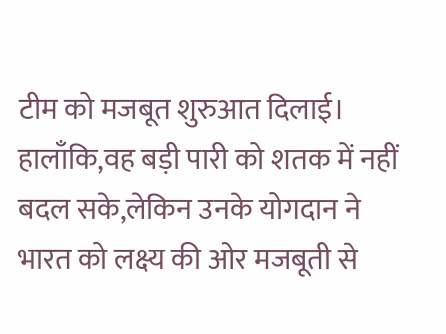टीम को मजबूत शुरुआत दिलाई। हालाँकि,वह बड़ी पारी को शतक में नहीं बदल सके,लेकिन उनके योगदान ने भारत को लक्ष्य की ओर मजबूती से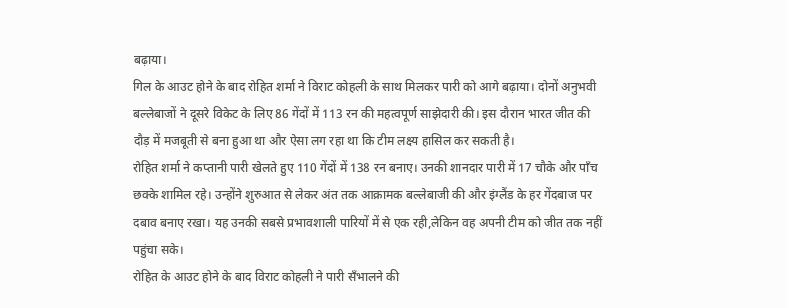बढ़ाया।
गिल के आउट होने के बाद रोहित शर्मा ने विराट कोहली के साथ मिलकर पारी को आगे बढ़ाया। दोनों अनुभवी बल्लेबाजों ने दूसरे विकेट के लिए 86 गेंदों में 113 रन की महत्वपूर्ण साझेदारी की। इस दौरान भारत जीत की दौड़ में मजबूती से बना हुआ था और ऐसा लग रहा था कि टीम लक्ष्य हासिल कर सकती है।
रोहित शर्मा ने कप्तानी पारी खेलते हुए 110 गेंदों में 138 रन बनाए। उनकी शानदार पारी में 17 चौके और पाँच छक्के शामिल रहे। उन्होंने शुरुआत से लेकर अंत तक आक्रामक बल्लेबाजी की और इंग्लैंड के हर गेंदबाज पर दबाव बनाए रखा। यह उनकी सबसे प्रभावशाली पारियों में से एक रही,लेकिन वह अपनी टीम को जीत तक नहीं पहुंचा सके।
रोहित के आउट होने के बाद विराट कोहली ने पारी सँभालने की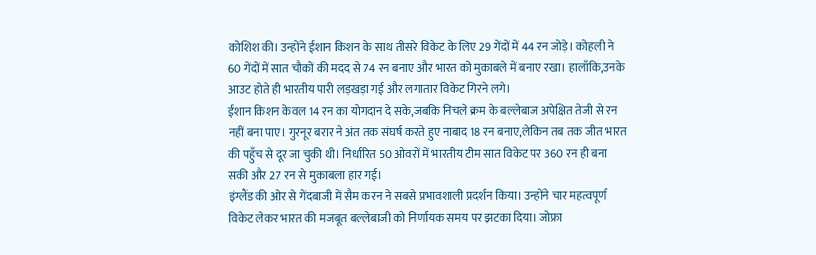कोशिश की। उन्होंने ईशान किशन के साथ तीसरे विकेट के लिए 29 गेंदों में 44 रन जोड़े। कोहली ने 60 गेंदों में सात चौकों की मदद से 74 रन बनाए और भारत को मुकाबले में बनाए रखा। हालाँकि,उनके आउट होते ही भारतीय पारी लड़खड़ा गई और लगातार विकेट गिरने लगे।
ईशान किशन केवल 14 रन का योगदान दे सके,जबकि निचले क्रम के बल्लेबाज अपेक्षित तेजी से रन नहीं बना पाए। गुरनूर बरार ने अंत तक संघर्ष करते हुए नाबाद 18 रन बनाए,लेकिन तब तक जीत भारत की पहुँच से दूर जा चुकी थी। निर्धारित 50 ओवरों में भारतीय टीम सात विकेट पर 360 रन ही बना सकी और 27 रन से मुकाबला हार गई।
इंग्लैंड की ओर से गेंदबाजी में सैम करन ने सबसे प्रभावशाली प्रदर्शन किया। उन्होंने चार महत्वपूर्ण विकेट लेकर भारत की मजबूत बल्लेबाजी को निर्णायक समय पर झटका दिया। जोफ्रा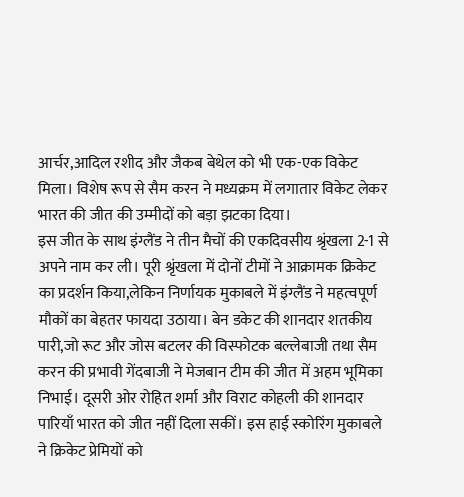आर्चर,आदिल रशीद और जैकब बेथेल को भी एक-एक विकेट मिला। विशेष रूप से सैम करन ने मध्यक्रम में लगातार विकेट लेकर भारत की जीत की उम्मीदों को बड़ा झटका दिया।
इस जीत के साथ इंग्लैंड ने तीन मैचों की एकदिवसीय श्रृंखला 2-1 से अपने नाम कर ली। पूरी श्रृंखला में दोनों टीमों ने आक्रामक क्रिकेट का प्रदर्शन किया,लेकिन निर्णायक मुकाबले में इंग्लैंड ने महत्वपूर्ण मौकों का बेहतर फायदा उठाया। बेन डकेट की शानदार शतकीय पारी,जो रूट और जोस बटलर की विस्फोटक बल्लेबाजी तथा सैम करन की प्रभावी गेंदबाजी ने मेजबान टीम की जीत में अहम भूमिका निभाई। दूसरी ओर रोहित शर्मा और विराट कोहली की शानदार पारियाँ भारत को जीत नहीं दिला सकीं। इस हाई स्कोरिंग मुकाबले ने क्रिकेट प्रेमियों को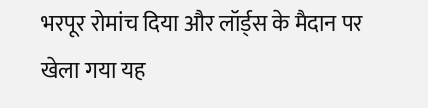भरपूर रोमांच दिया और लॉर्ड्स के मैदान पर खेला गया यह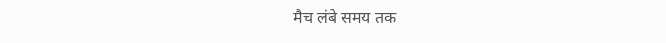मैच लंबे समय तक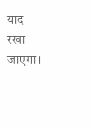याद रखा जाएगा।